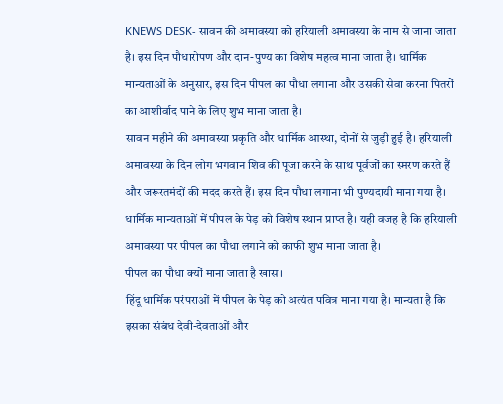KNEWS DESK- सावन की अमावस्या को हरियाली अमावस्या के नाम से जाना जाता है। इस दिन पौधारोपण और दान-पुण्य का विशेष महत्व माना जाता है। धार्मिक मान्यताओं के अनुसार, इस दिन पीपल का पौधा लगाना और उसकी सेवा करना पितरों का आशीर्वाद पाने के लिए शुभ माना जाता है।
सावन महीने की अमावस्या प्रकृति और धार्मिक आस्था, दोनों से जुड़ी हुई है। हरियाली अमावस्या के दिन लोग भगवान शिव की पूजा करने के साथ पूर्वजों का स्मरण करते हैं और जरूरतमंदों की मदद करते हैं। इस दिन पौधा लगाना भी पुण्यदायी माना गया है। धार्मिक मान्यताओं में पीपल के पेड़ को विशेष स्थान प्राप्त है। यही वजह है कि हरियाली अमावस्या पर पीपल का पौधा लगाने को काफी शुभ माना जाता है।
पीपल का पौधा क्यों माना जाता है खास।
हिंदू धार्मिक परंपराओं में पीपल के पेड़ को अत्यंत पवित्र माना गया है। मान्यता है कि इसका संबंध देवी-देवताओं और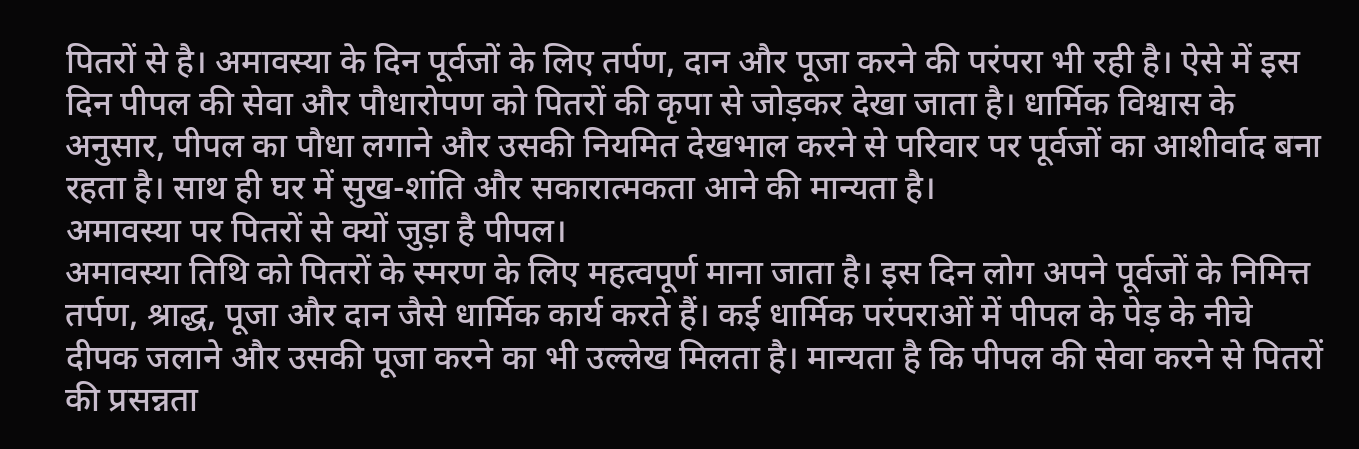पितरों से है। अमावस्या के दिन पूर्वजों के लिए तर्पण, दान और पूजा करने की परंपरा भी रही है। ऐसे में इस दिन पीपल की सेवा और पौधारोपण को पितरों की कृपा से जोड़कर देखा जाता है। धार्मिक विश्वास के अनुसार, पीपल का पौधा लगाने और उसकी नियमित देखभाल करने से परिवार पर पूर्वजों का आशीर्वाद बना रहता है। साथ ही घर में सुख-शांति और सकारात्मकता आने की मान्यता है।
अमावस्या पर पितरों से क्यों जुड़ा है पीपल।
अमावस्या तिथि को पितरों के स्मरण के लिए महत्वपूर्ण माना जाता है। इस दिन लोग अपने पूर्वजों के निमित्त तर्पण, श्राद्ध, पूजा और दान जैसे धार्मिक कार्य करते हैं। कई धार्मिक परंपराओं में पीपल के पेड़ के नीचे दीपक जलाने और उसकी पूजा करने का भी उल्लेख मिलता है। मान्यता है कि पीपल की सेवा करने से पितरों की प्रसन्नता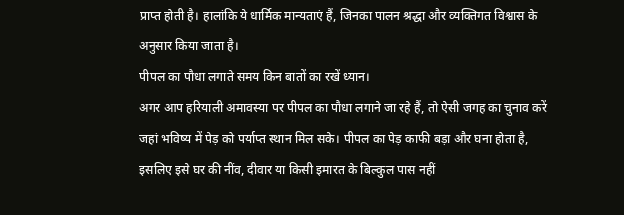प्राप्त होती है। हालांकि ये धार्मिक मान्यताएं हैं, जिनका पालन श्रद्धा और व्यक्तिगत विश्वास के अनुसार किया जाता है।
पीपल का पौधा लगाते समय किन बातों का रखें ध्यान।
अगर आप हरियाली अमावस्या पर पीपल का पौधा लगाने जा रहे हैं, तो ऐसी जगह का चुनाव करें जहां भविष्य में पेड़ को पर्याप्त स्थान मिल सके। पीपल का पेड़ काफी बड़ा और घना होता है, इसलिए इसे घर की नींव, दीवार या किसी इमारत के बिल्कुल पास नहीं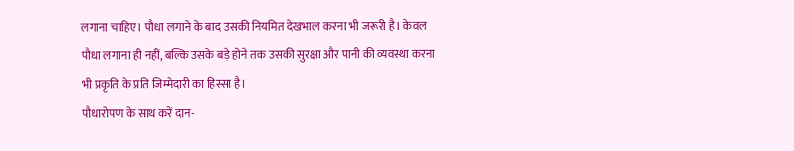लगाना चाहिए। पौधा लगाने के बाद उसकी नियमित देखभाल करना भी जरूरी है। केवल पौधा लगाना ही नहीं, बल्कि उसके बड़े होने तक उसकी सुरक्षा और पानी की व्यवस्था करना भी प्रकृति के प्रति जिम्मेदारी का हिस्सा है।
पौधारोपण के साथ करें दान-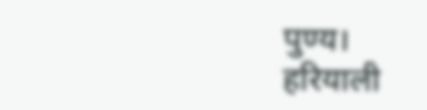पुण्य।
हरियाली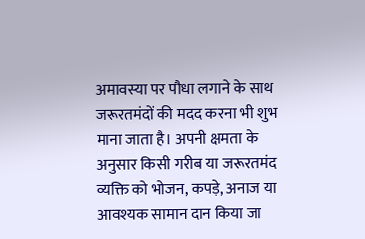अमावस्या पर पौधा लगाने के साथ जरूरतमंदों की मदद करना भी शुभ माना जाता है। अपनी क्षमता के अनुसार किसी गरीब या जरूरतमंद व्यक्ति को भोजन, कपड़े, अनाज या आवश्यक सामान दान किया जा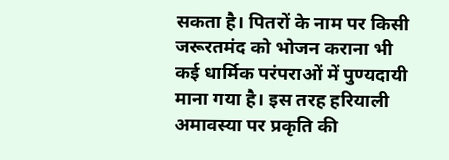सकता है। पितरों के नाम पर किसी जरूरतमंद को भोजन कराना भी कई धार्मिक परंपराओं में पुण्यदायी माना गया है। इस तरह हरियाली अमावस्या पर प्रकृति की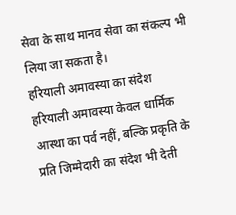सेवा के साथ मानव सेवा का संकल्प भी लिया जा सकता है।
हरियाली अमावस्या का संदेश
हरियाली अमावस्या केवल धार्मिक आस्था का पर्व नहीं, बल्कि प्रकृति के प्रति जिम्मेदारी का संदेश भी देती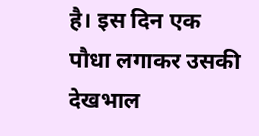है। इस दिन एक पौधा लगाकर उसकी देखभाल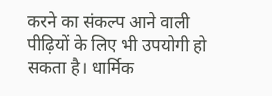करने का संकल्प आने वाली पीढ़ियों के लिए भी उपयोगी हो सकता है। धार्मिक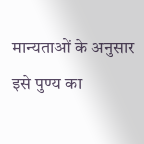मान्यताओं के अनुसार इसे पुण्य का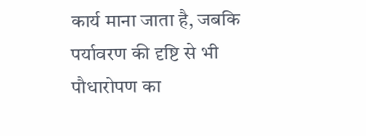कार्य माना जाता है, जबकि पर्यावरण की दृष्टि से भी पौधारोपण का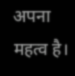अपना महत्व है।